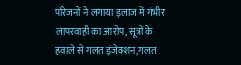परिजनों ने लगाया इलाज में गंभीर लापरवाही का आरोप, सूत्रों के हवाले से गलत इंजेक्शन,गलत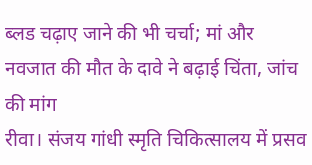ब्लड चढ़ाए जाने की भी चर्चा; मां और नवजात की मौत के दावे ने बढ़ाई चिंता, जांच की मांग
रीवा। संजय गांधी स्मृति चिकित्सालय में प्रसव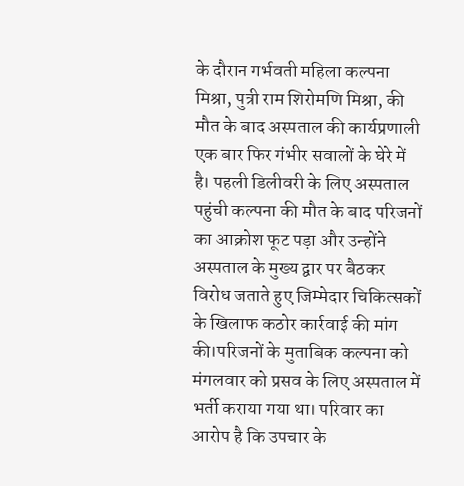के दौरान गर्भवती महिला कल्पना मिश्रा, पुत्री राम शिरोमणि मिश्रा, की मौत के बाद अस्पताल की कार्यप्रणाली एक बार फिर गंभीर सवालों के घेरे में है। पहली डिलीवरी के लिए अस्पताल पहुंची कल्पना की मौत के बाद परिजनों का आक्रोश फूट पड़ा और उन्होंने अस्पताल के मुख्य द्वार पर बैठकर विरोध जताते हुए जिम्मेदार चिकित्सकों के खिलाफ कठोर कार्रवाई की मांग की।परिजनों के मुताबिक कल्पना को मंगलवार को प्रसव के लिए अस्पताल में भर्ती कराया गया था। परिवार का आरोप है कि उपचार के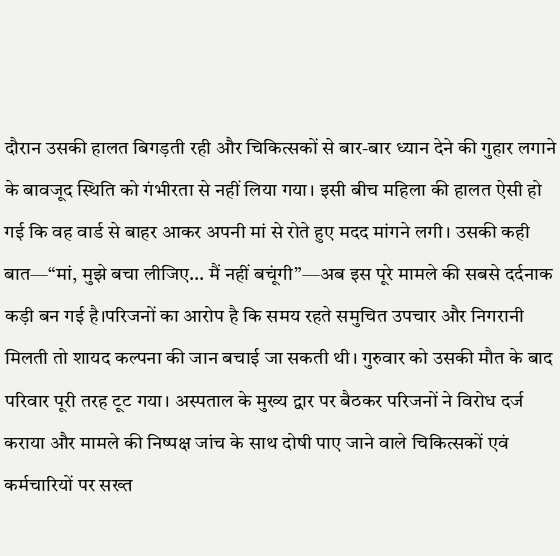दौरान उसकी हालत बिगड़ती रही और चिकित्सकों से बार-बार ध्यान देने की गुहार लगाने के बावजूद स्थिति को गंभीरता से नहीं लिया गया। इसी बीच महिला की हालत ऐसी हो गई कि वह वार्ड से बाहर आकर अपनी मां से रोते हुए मदद मांगने लगी। उसकी कही बात—“मां, मुझे बचा लीजिए… मैं नहीं बचूंगी”—अब इस पूरे मामले की सबसे दर्दनाक कड़ी बन गई है।परिजनों का आरोप है कि समय रहते समुचित उपचार और निगरानी मिलती तो शायद कल्पना की जान बचाई जा सकती थी। गुरुवार को उसकी मौत के बाद परिवार पूरी तरह टूट गया। अस्पताल के मुख्य द्वार पर बैठकर परिजनों ने विरोध दर्ज कराया और मामले की निष्पक्ष जांच के साथ दोषी पाए जाने वाले चिकित्सकों एवं कर्मचारियों पर सख्त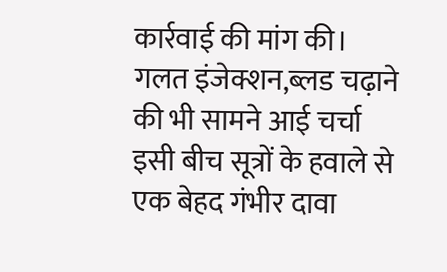कार्रवाई की मांग की।
गलत इंजेक्शन,ब्लड चढ़ाने की भी सामने आई चर्चा
इसी बीच सूत्रों के हवाले से एक बेहद गंभीर दावा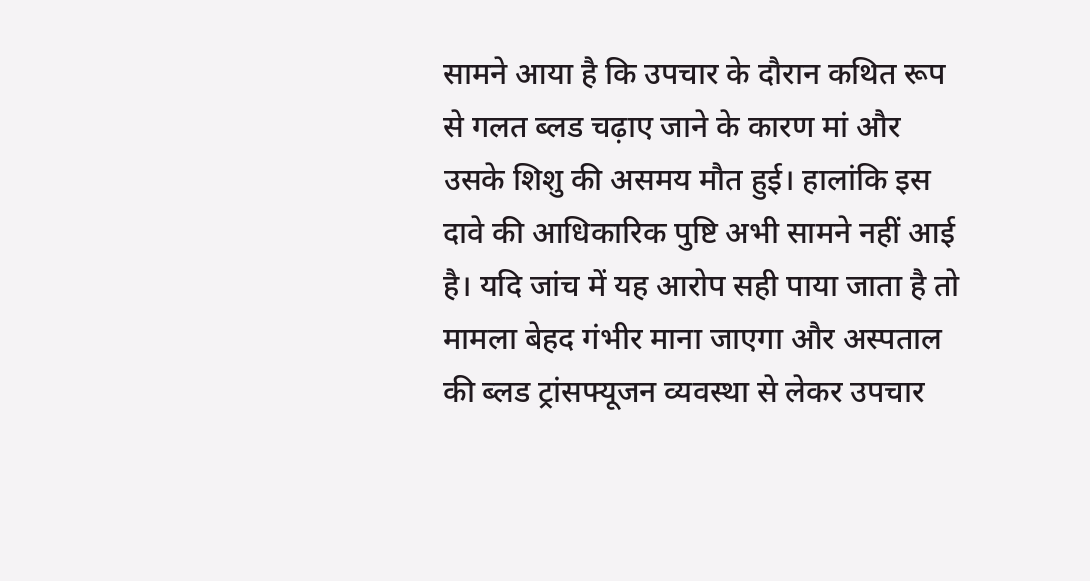सामने आया है कि उपचार के दौरान कथित रूप से गलत ब्लड चढ़ाए जाने के कारण मां और उसके शिशु की असमय मौत हुई। हालांकि इस दावे की आधिकारिक पुष्टि अभी सामने नहीं आई है। यदि जांच में यह आरोप सही पाया जाता है तो मामला बेहद गंभीर माना जाएगा और अस्पताल की ब्लड ट्रांसफ्यूजन व्यवस्था से लेकर उपचार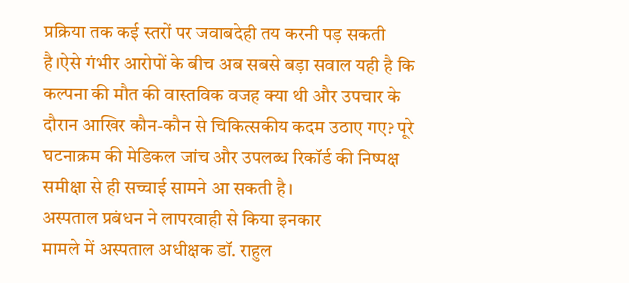प्रक्रिया तक कई स्तरों पर जवाबदेही तय करनी पड़ सकती है।ऐसे गंभीर आरोपों के बीच अब सबसे बड़ा सवाल यही है कि कल्पना की मौत की वास्तविक वजह क्या थी और उपचार के दौरान आखिर कौन-कौन से चिकित्सकीय कदम उठाए गए? पूरे घटनाक्रम की मेडिकल जांच और उपलब्ध रिकॉर्ड की निष्पक्ष समीक्षा से ही सच्चाई सामने आ सकती है।
अस्पताल प्रबंधन ने लापरवाही से किया इनकार
मामले में अस्पताल अधीक्षक डॉ. राहुल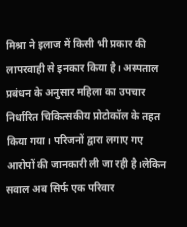मिश्रा ने इलाज में किसी भी प्रकार की लापरवाही से इनकार किया है। अस्पताल प्रबंधन के अनुसार महिला का उपचार निर्धारित चिकित्सकीय प्रोटोकॉल के तहत किया गया। परिजनों द्वारा लगाए गए आरोपों की जानकारी ली जा रही है।लेकिन सवाल अब सिर्फ एक परिवार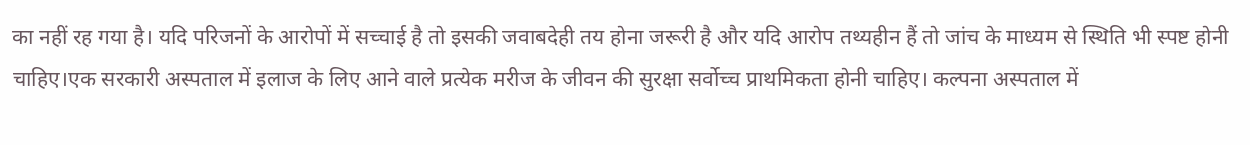का नहीं रह गया है। यदि परिजनों के आरोपों में सच्चाई है तो इसकी जवाबदेही तय होना जरूरी है और यदि आरोप तथ्यहीन हैं तो जांच के माध्यम से स्थिति भी स्पष्ट होनी चाहिए।एक सरकारी अस्पताल में इलाज के लिए आने वाले प्रत्येक मरीज के जीवन की सुरक्षा सर्वोच्च प्राथमिकता होनी चाहिए। कल्पना अस्पताल में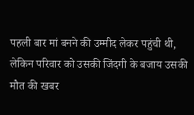पहली बार मां बनने की उम्मीद लेकर पहुंची थी, लेकिन परिवार को उसकी जिंदगी के बजाय उसकी मौत की खबर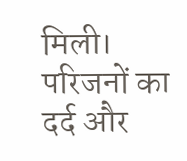मिली। परिजनों का दर्द और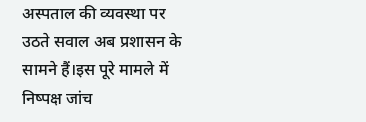अस्पताल की व्यवस्था पर उठते सवाल अब प्रशासन के सामने हैं।इस पूरे मामले में निष्पक्ष जांच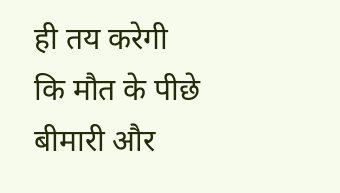ही तय करेगी कि मौत के पीछे बीमारी और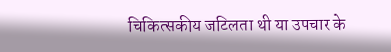चिकित्सकीय जटिलता थी या उपचार के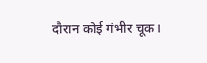दौरान कोई गंभीर चूक।